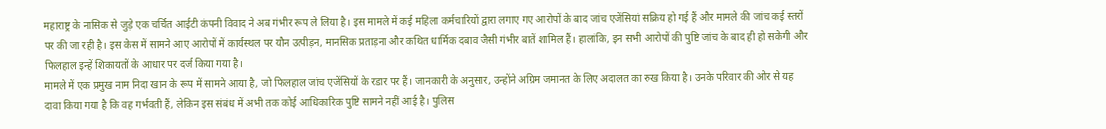महाराष्ट्र के नासिक से जुड़े एक चर्चित आईटी कंपनी विवाद ने अब गंभीर रूप ले लिया है। इस मामले में कई महिला कर्मचारियों द्वारा लगाए गए आरोपों के बाद जांच एजेंसियां सक्रिय हो गई हैं और मामले की जांच कई स्तरों पर की जा रही है। इस केस में सामने आए आरोपों में कार्यस्थल पर यौन उत्पीड़न, मानसिक प्रताड़ना और कथित धार्मिक दबाव जैसी गंभीर बातें शामिल हैं। हालांकि, इन सभी आरोपों की पुष्टि जांच के बाद ही हो सकेगी और फिलहाल इन्हें शिकायतों के आधार पर दर्ज किया गया है।
मामले में एक प्रमुख नाम निदा खान के रूप में सामने आया है, जो फिलहाल जांच एजेंसियों के रडार पर हैं। जानकारी के अनुसार, उन्होंने अग्रिम जमानत के लिए अदालत का रुख किया है। उनके परिवार की ओर से यह दावा किया गया है कि वह गर्भवती हैं, लेकिन इस संबंध में अभी तक कोई आधिकारिक पुष्टि सामने नहीं आई है। पुलिस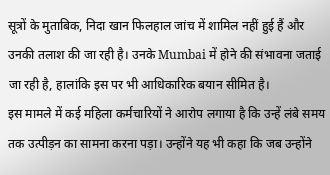सूत्रों के मुताबिक, निदा खान फिलहाल जांच में शामिल नहीं हुई हैं और उनकी तलाश की जा रही है। उनके Mumbai में होने की संभावना जताई जा रही है, हालांकि इस पर भी आधिकारिक बयान सीमित है।
इस मामले में कई महिला कर्मचारियों ने आरोप लगाया है कि उन्हें लंबे समय तक उत्पीड़न का सामना करना पड़ा। उन्होंने यह भी कहा कि जब उन्होंने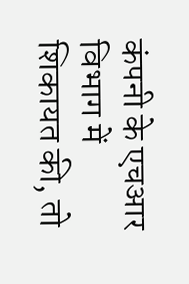कंपनी के एचआर विभाग में शिकायत की, तो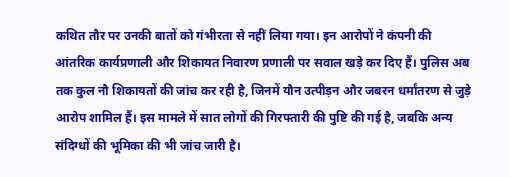कथित तौर पर उनकी बातों को गंभीरता से नहीं लिया गया। इन आरोपों ने कंपनी की आंतरिक कार्यप्रणाली और शिकायत निवारण प्रणाली पर सवाल खड़े कर दिए हैं। पुलिस अब तक कुल नौ शिकायतों की जांच कर रही है, जिनमें यौन उत्पीड़न और जबरन धर्मांतरण से जुड़े आरोप शामिल हैं। इस मामले में सात लोगों की गिरफ्तारी की पुष्टि की गई है, जबकि अन्य संदिग्धों की भूमिका की भी जांच जारी है।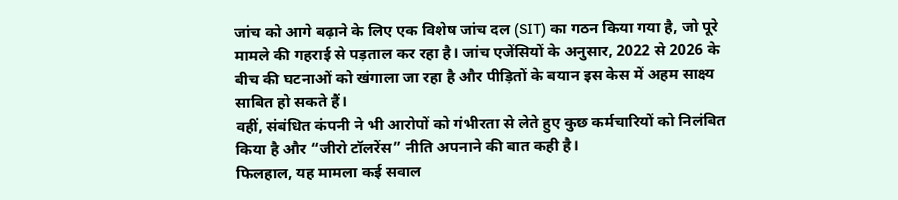जांच को आगे बढ़ाने के लिए एक विशेष जांच दल (SIT) का गठन किया गया है, जो पूरे मामले की गहराई से पड़ताल कर रहा है। जांच एजेंसियों के अनुसार, 2022 से 2026 के बीच की घटनाओं को खंगाला जा रहा है और पीड़ितों के बयान इस केस में अहम साक्ष्य साबित हो सकते हैं।
वहीं, संबंधित कंपनी ने भी आरोपों को गंभीरता से लेते हुए कुछ कर्मचारियों को निलंबित किया है और “जीरो टॉलरेंस” नीति अपनाने की बात कही है।
फिलहाल, यह मामला कई सवाल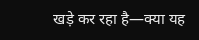खड़े कर रहा है—क्या यह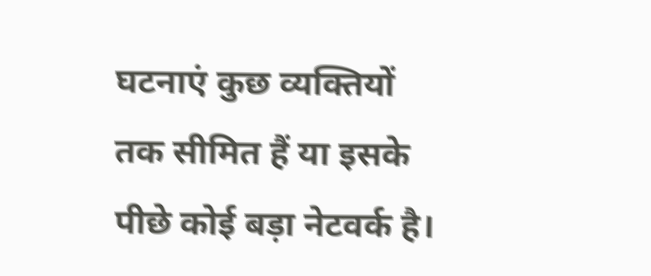घटनाएं कुछ व्यक्तियों तक सीमित हैं या इसके पीछे कोई बड़ा नेटवर्क है।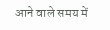आने वाले समय में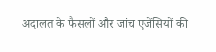अदालत के फैसलों और जांच एजेंसियों की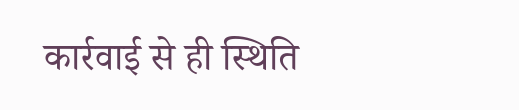कार्रवाई से ही स्थिति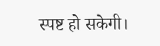स्पष्ट हो सकेगी।